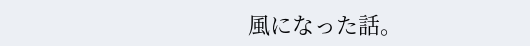風になった話。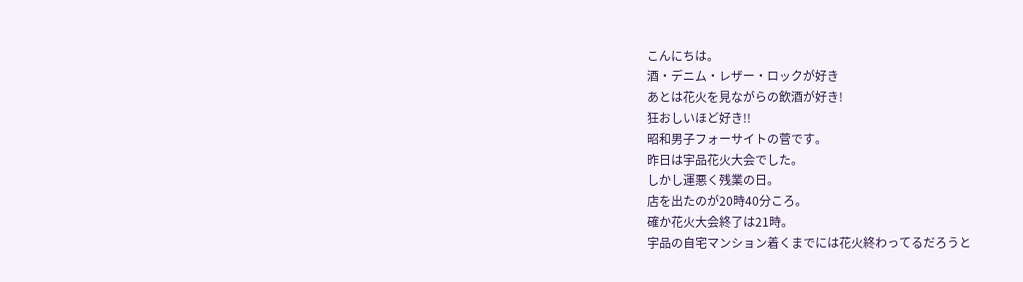こんにちは。
酒・デニム・レザー・ロックが好き
あとは花火を見ながらの飲酒が好き!
狂おしいほど好き!!
昭和男子フォーサイトの菅です。
昨日は宇品花火大会でした。
しかし運悪く残業の日。
店を出たのが20時40分ころ。
確か花火大会終了は21時。
宇品の自宅マンション着くまでには花火終わってるだろうと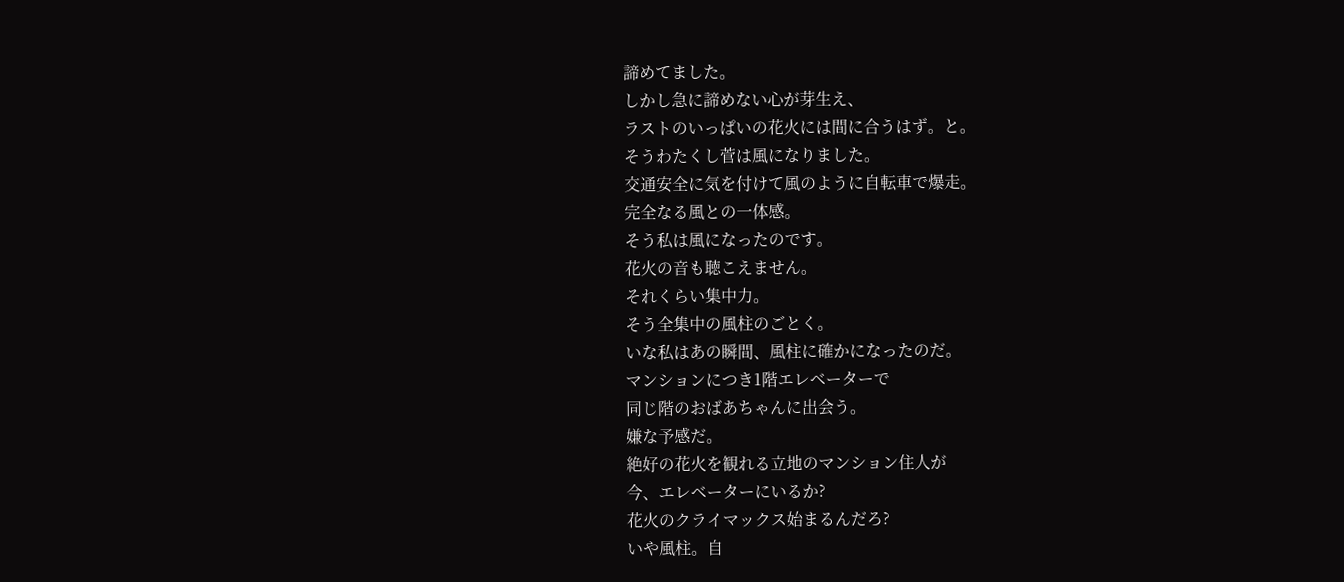諦めてました。
しかし急に諦めない心が芽生え、
ラストのいっぱいの花火には間に合うはず。と。
そうわたくし菅は風になりました。
交通安全に気を付けて風のように自転車で爆走。
完全なる風との一体感。
そう私は風になったのです。
花火の音も聴こえません。
それくらい集中力。
そう全集中の風柱のごとく。
いな私はあの瞬間、風柱に確かになったのだ。
マンションにつき1階エレベーターで
同じ階のおばあちゃんに出会う。
嫌な予感だ。
絶好の花火を観れる立地のマンション住人が
今、エレベーターにいるか?
花火のクライマックス始まるんだろ?
いや風柱。自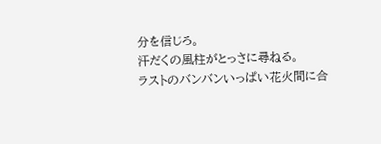分を信じろ。
汗だくの風柱がとっさに尋ねる。
ラストのバンバンいっぱい花火間に合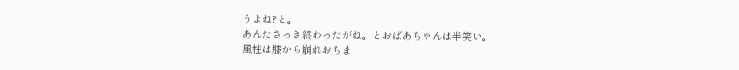うよね?と。
あんたさっき終わったがね。とおばあちゃんは半笑い。
風柱は膝から崩れおちま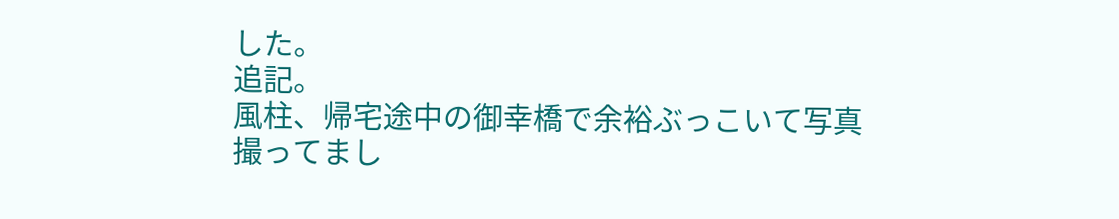した。
追記。
風柱、帰宅途中の御幸橋で余裕ぶっこいて写真撮ってまし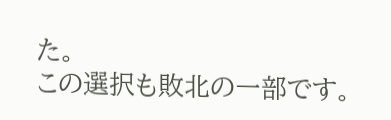た。
この選択も敗北の一部です。